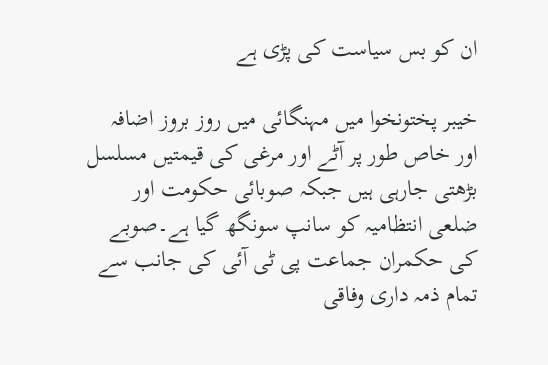ان کو بس سیاست کی پڑی ہے

خیبر پختونخوا میں مہنگائی میں روز بروز اضافہ اور خاص طور پر آٹے اور مرغی کی قیمتیں مسلسل بڑھتی جارہی ہیں جبکہ صوبائی حکومت اور ضلعی انتظامیہ کو سانپ سونگھ گیا ہے۔صوبے کی حکمران جماعت پی ٹی آئی کی جانب سے تمام ذمہ داری وفاقی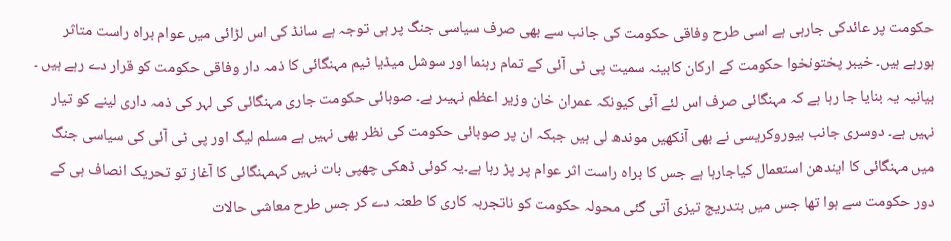حکومت پر عائدکی جارہی ہے اسی طرح وفاقی حکومت کی جانب سے بھی صرف سیاسی جنگ پر ہی توجہ ہے سانڈ کی اس لڑائی میں عوام براہ راست متاثر ہورہے ہیں۔ خیبر پختونخوا حکومت کے ارکان کابینہ سمیت پی ٹی آئی کے تمام رہنما اور سوشل میڈیا ٹیم مہنگائی کا ذمہ دار وفاقی حکومت کو قرار دے رہے ہیں ۔ بیانیہ یہ بنایا جا رہا ہے کہ مہنگائی صرف اس لئے آئی کیونکہ عمران خان وزیر اعظم نہیںر ہے۔ صوبائی حکومت جاری مہنگائی کی لہر کی ذمہ داری لینے کو تیار نہیں ہے۔ دوسری جانب بیوروکریسی نے بھی آنکھیں موندھ لی ہیں جبکہ ان پر صوبائی حکومت کی نظر بھی نہیں ہے مسلم لیگ اور پی ٹی آئی کی سیاسی جنگ میں مہنگائی کا ایندھن استعمال کیاجارہا ہے جس کا براہ راست اثر عوام پر پڑ رہا ہے۔یہ کوئی ڈھکی چھپی بات نہیں کہمہنگائی کا آغاز تو تحریک انصاف ہی کے دور حکومت سے ہوا تھا جس میں بتدریج تیزی آتی گئی محولہ حکومت کو ناتجربہ کاری کا طعنہ دے کر جس طرح معاشی حالات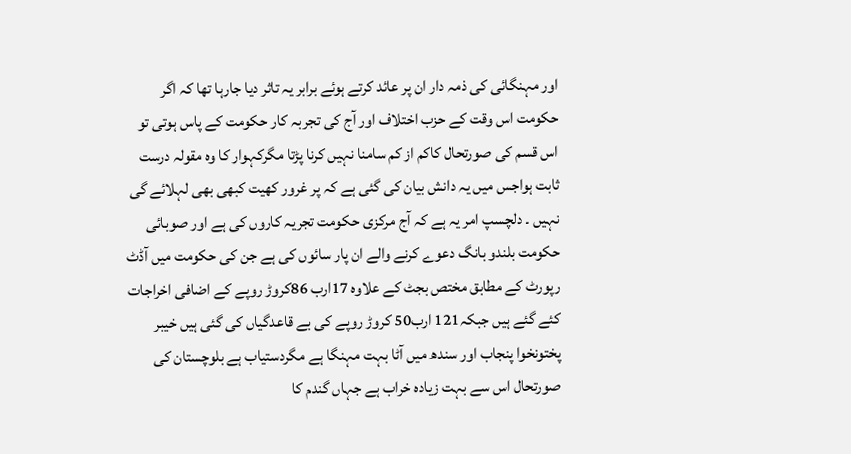اور مہنگائی کی ذمہ دار ان پر عائد کرتے ہوئے برابر یہ تاثر دیا جارہا تھا کہ اگر حکومت اس وقت کے حزب اختلاف اور آج کی تجربہ کار حکومت کے پاس ہوتی تو اس قسم کی صورتحال کاکم از کم سامنا نہیں کرنا پڑتا مگرکہوار کا وہ مقولہ درست ثابت ہواجس میں یہ دانش بیان کی گئی ہے کہ پر غرور کھیت کبھی بھی لہلائے گی نہیں ۔ دلچسپ امر یہ ہے کہ آج مرکزی حکومت تجریہ کاروں کی ہے اور صوبائی حکومت بلندو بانگ دعوے کرنے والے ان پار سائوں کی ہے جن کی حکومت میں آڈٹ رپورٹ کے مطابق مختص بجٹ کے علاوہ 17ارب 86کروڑ روپے کے اضافی اخراجات کئے گئے ہیں جبکہ121 ارب50 کروڑ روپے کی بے قاعدگیاں کی گئی ہیں خیبر پختونخوا پنجاب اور سندھ میں آٹا بہت مہنگا ہے مگردستیاب ہے بلوچستان کی صورتحال اس سے بہت زیادہ خراب ہے جہاں گندم کا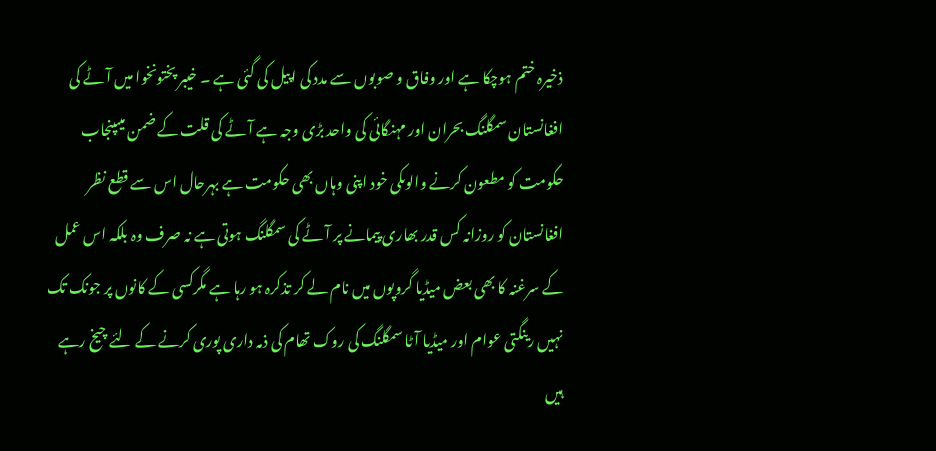ذخیرہ ختم ہوچکا ہے اور وفاق و صوبوں سے مدد کی اپیل کی گئی ہے ۔ خیبر پختونخوا میں آٹے کی افغانستان سمگلنگ بحران اور مہنگائی کی واحد بڑی وجہ ہے آٹے کی قلت کے ضمن میںپنجاب حکومت کو مطعون کرنے والوںکی خود اپنی وہاں بھی حکومت ہے بہرحال اس سے قطع نظر افغانستان کو روزانہ کس قدر بھاری پیمانے پر آٹے کی سمگلنگ ہوتی ہے نہ صرف وہ بلکہ اس عمل کے سرغنہ کا بھی بعض میڈیا گروپوں میں نام لے کر تذکرہ ہو رہا ہے مگرکسی کے کانوں پر جونک تک نہیں رینگتی عوام اور میڈیا آٹا سمگلنگ کی روک تھام کی ذمہ داری پوری کرنے کے لئے چیخ رہے ہیں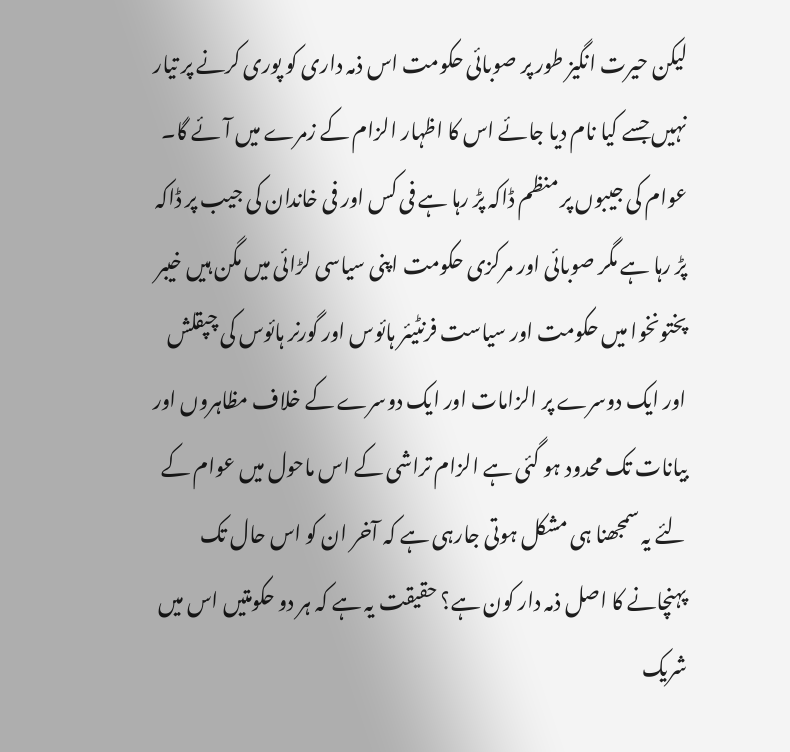لیکن حیرت انگیز طور پر صوبائی حکومت اس ذمہ داری کو پوری کرنے پر تیار نہیں جسے کیا نام دیا جائے اس کا اظہار الزام کے زمرے میں آئے گا۔ عوام کی جیبوں پر منظم ڈاکہ پڑ رہا ہے فی کس اور فی خاندان کی جیب پر ڈاکہ پڑ رہا ہے مگر صوبائی اور مرکزی حکومت اپنی سیاسی لڑائی میں مگن ہیں خیبر پختونخوا میں حکومت اور سیاست فرنٹیئر ہائوس اور گورنر ہائوس کی چپقلش اور ایک دوسرے پر الزامات اور ایک دوسرے کے خلاف مظاہروں اور بیانات تک محدود ہو گئی ہے الزام تراشی کے اس ماحول میں عوام کے لئے یہ سمجھنا ہی مشکل ہوتی جارہی ہے کہ آخر ان کو اس حال تک پہنچانے کا اصل ذمہ دار کون ہے؟ حقیقت یہ ہے کہ ہر دو حکومتیں اس میں شریک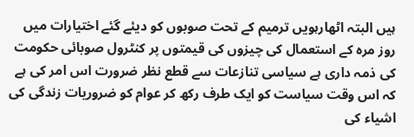ہیں البتہ اٹھارہویں ترمیم کے تحت صوبوں کو دیئے گئے اختیارات میں روز مرہ کے استعمال کی چیزوں کی قیمتوں پر کنٹرول صوبائی حکومت کی ذمہ داری ہے سیاسی تنازعات سے قطع نظر ضرورت اس امر کی ہے کہ اس وقت سیاست کو ایک طرف رکھ کر عوام کو ضروریات زندگی کی اشیاء کی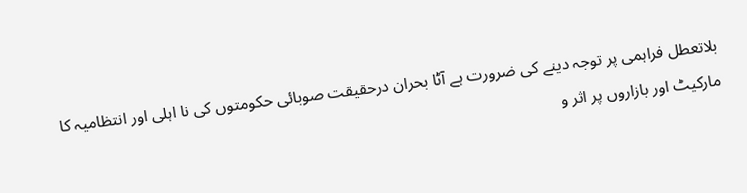بلاتعطل فراہمی پر توجہ دینے کی ضرورت ہے آٹا بحران درحقیقت صوبائی حکومتوں کی نا اہلی اور انتظامیہ کا مارکیٹ اور بازاروں پر اثر و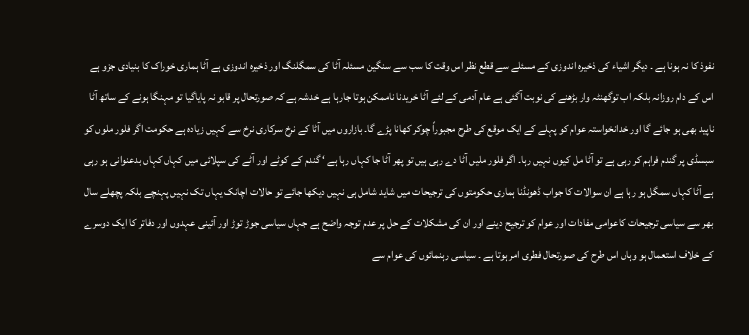نفوذ کا نہ ہونا ہے ۔ دیگر اشیاء کی ذخیرہ اندوزی کے مسئلے سے قطع نظر اس وقت کا سب سے سنگین مسئلہ آٹا کی سمگلنگ اور ذخیرہ اندوزی ہے آٹا ہماری خوراک کا بنیادی جزو ہے اس کے دام روزانہ بلکہ اب توگھنٹہ وار بڑھنے کی نوبت آگئی ہے عام آدمی کے لئے آٹا خریدنا ناممکن ہوتا جارہا ہے خدشہ ہے کہ صورتحال پر قابو نہ پایاگیا تو مہنگا ہونے کے ساتھ آٹا ناپید بھی ہو جائے گا اور خدانخواستہ عوام کو پہلے کے ایک موقع کی طرح مجبوراً چوکر کھانا پڑے گا۔ بازاروں میں آٹا کے نرخ سرکاری نرخ سے کہیں زیادہ ہے حکومت اگر فلور ملوں کو سبسڈی پر گندم فراہم کر رہی ہے تو آٹا مل کیوں نہیں رہا۔ اگر فلور ملیں آٹا دے رہی ہیں تو پھر آٹا جا کہاں رہا ہے ‘ گندم کے کوٹے اور آٹے کی سپلائی میں کہاں کہاں بدعنوانی ہو رہی ہے آٹا کہاں سمگل ہو رہا ہے ان سوالات کا جواب ڈھونڈنا ہماری حکومتوں کی ترجیحات میں شاید شامل ہی نہیں دیکھا جائے تو حالات اچانک یہاں تک نہیں پہنچے بلکہ پچھلے سال بھر سے سیاسی ترجیحات کاعوامی مفادات اور عوام کو ترجیح دینے اور ان کی مشکلات کے حل پر عدم توجہ واضح ہے جہاں سیاسی جوڑ توڑ اور آئینی عہدوں اور دفاتر کا ایک دوسرے کے خلاف استعمال ہو وہاں اس طرح کی صورتحال فطری امر ہوتا ہے ۔ سیاسی رہنمائوں کی عوام سے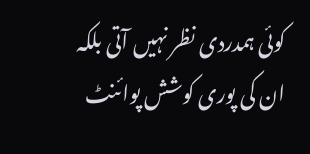کوئی ہمدردی نظر نہیں آتی بلکہ ان کی پوری کوشش پوائنٹ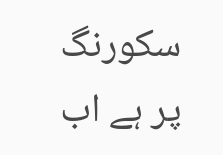سکورنگ پر ہے اب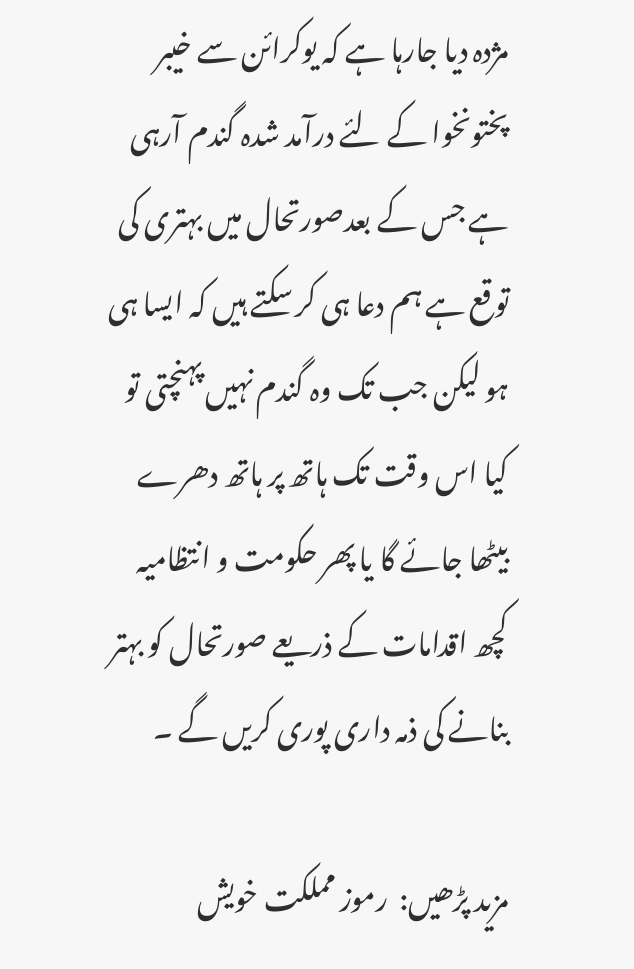مژدہ دیا جارہا ہے کہ یوکرائن سے خیبر پختونخوا کے لئے درآمد شدہ گندم آرہی ہے جس کے بعدصورتحال میں بہتری کی توقع ہے ہم دعا ہی کر سکتے ہیں کہ ایسا ہی ہو لیکن جب تک وہ گندم نہیں پہنچتی تو کیا اس وقت تک ہاتھ پر ہاتھ دھرے بیٹھا جائے گا یا پھر حکومت و انتظامیہ کچھ اقدامات کے ذریعے صورتحال کو بہتر بنانے کی ذمہ داری پوری کریں گے ۔

مزید پڑھیں:  رموز مملکت خویش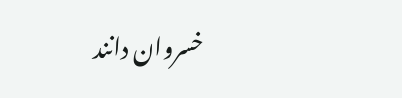خسروان دانند